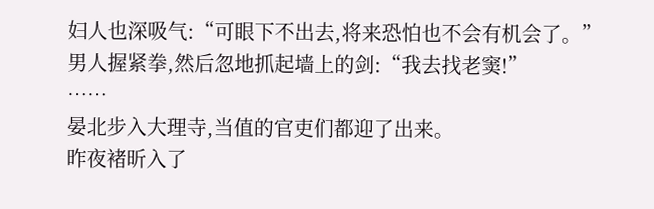妇人也深吸气:“可眼下不出去,将来恐怕也不会有机会了。”
男人握紧拳,然后忽地抓起墙上的剑:“我去找老窦!”
……
晏北步入大理寺,当值的官吏们都迎了出来。
昨夜褚昕入了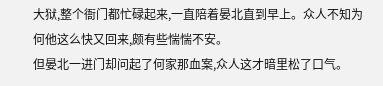大狱,整个衙门都忙碌起来,一直陪着晏北直到早上。众人不知为何他这么快又回来,颇有些惴惴不安。
但晏北一进门却问起了何家那血案,众人这才暗里松了口气。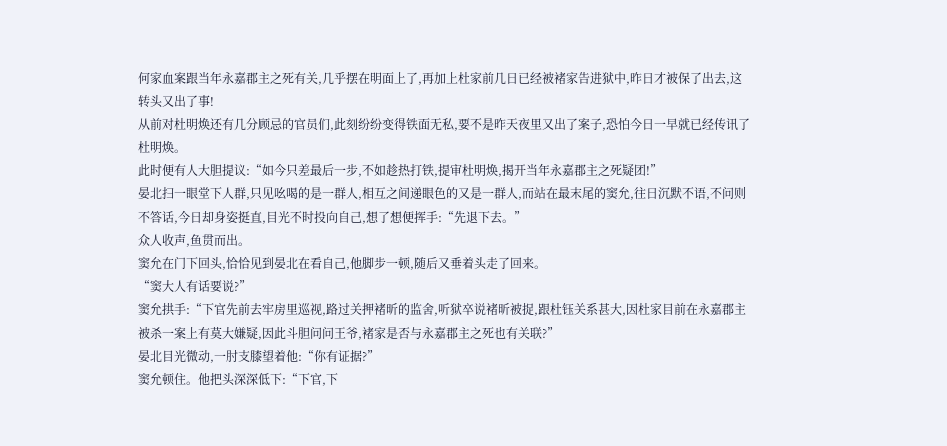何家血案跟当年永嘉郡主之死有关,几乎摆在明面上了,再加上杜家前几日已经被褚家告进狱中,昨日才被保了出去,这转头又出了事!
从前对杜明焕还有几分顾忌的官员们,此刻纷纷变得铁面无私,要不是昨天夜里又出了案子,恐怕今日一早就已经传讯了杜明焕。
此时便有人大胆提议:“如今只差最后一步,不如趁热打铁,提审杜明焕,揭开当年永嘉郡主之死疑团!”
晏北扫一眼堂下人群,只见吆喝的是一群人,相互之间递眼色的又是一群人,而站在最末尾的窦允,往日沉默不语,不问则不答话,今日却身姿挺直,目光不时投向自己,想了想便挥手:“先退下去。”
众人收声,鱼贯而出。
窦允在门下回头,恰恰见到晏北在看自己,他脚步一顿,随后又垂着头走了回来。
“窦大人有话要说?”
窦允拱手:“下官先前去牢房里巡视,路过关押褚昕的监舍,听狱卒说褚昕被捉,跟杜钰关系甚大,因杜家目前在永嘉郡主被杀一案上有莫大嫌疑,因此斗胆问问王爷,褚家是否与永嘉郡主之死也有关联?”
晏北目光微动,一肘支膝望着他:“你有证据?”
窦允顿住。他把头深深低下:“下官,下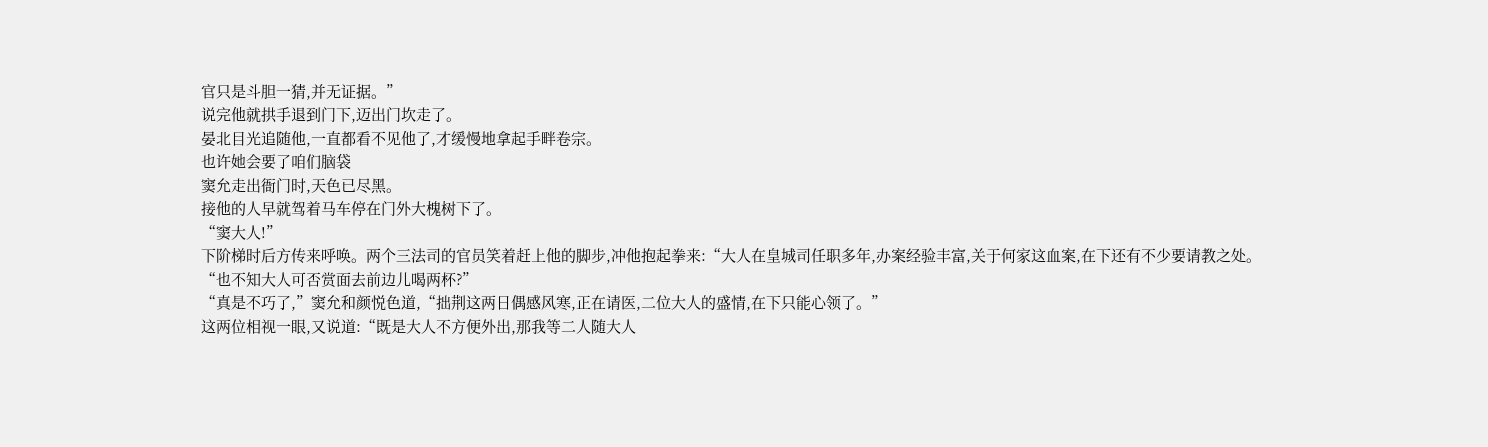官只是斗胆一猜,并无证据。”
说完他就拱手退到门下,迈出门坎走了。
晏北目光追随他,一直都看不见他了,才缓慢地拿起手畔卷宗。
也许她会要了咱们脑袋
窦允走出衙门时,天色已尽黑。
接他的人早就驾着马车停在门外大槐树下了。
“窦大人!”
下阶梯时后方传来呼唤。两个三法司的官员笑着赶上他的脚步,冲他抱起拳来:“大人在皇城司任职多年,办案经验丰富,关于何家这血案,在下还有不少要请教之处。
“也不知大人可否赏面去前边儿喝两杯?”
“真是不巧了,”窦允和颜悦色道,“拙荆这两日偶感风寒,正在请医,二位大人的盛情,在下只能心领了。”
这两位相视一眼,又说道:“既是大人不方便外出,那我等二人随大人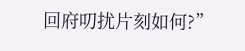回府叨扰片刻如何?”